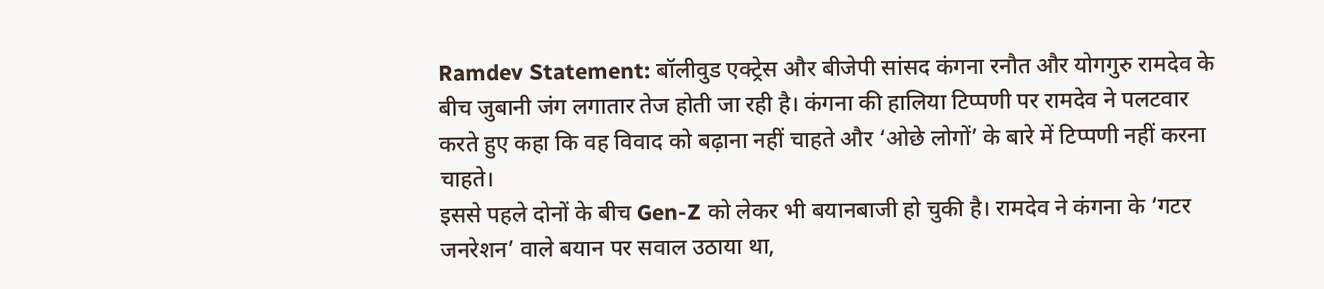Ramdev Statement: बॉलीवुड एक्ट्रेस और बीजेपी सांसद कंगना रनौत और योगगुरु रामदेव के बीच जुबानी जंग लगातार तेज होती जा रही है। कंगना की हालिया टिप्पणी पर रामदेव ने पलटवार करते हुए कहा कि वह विवाद को बढ़ाना नहीं चाहते और ‘ओछे लोगों’ के बारे में टिप्पणी नहीं करना चाहते।
इससे पहले दोनों के बीच Gen-Z को लेकर भी बयानबाजी हो चुकी है। रामदेव ने कंगना के ‘गटर जनरेशन’ वाले बयान पर सवाल उठाया था,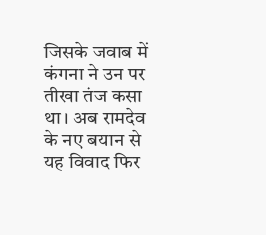जिसके जवाब में कंगना ने उन पर तीखा तंज कसा था। अब रामदेव के नए बयान से यह विवाद फिर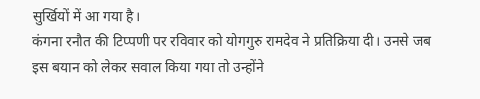सुर्खियों में आ गया है।
कंगना रनौत की टिप्पणी पर रविवार को योगगुरु रामदेव ने प्रतिक्रिया दी। उनसे जब इस बयान को लेकर सवाल किया गया तो उन्होंने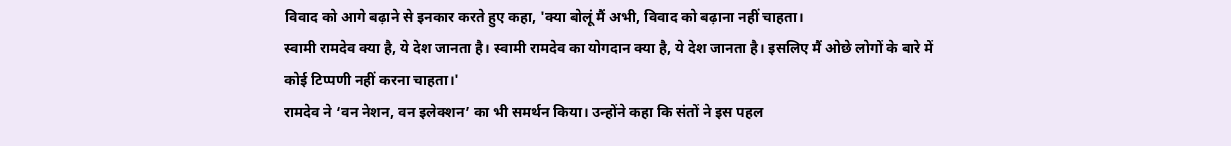विवाद को आगे बढ़ाने से इनकार करते हुए कहा, 'क्या बोलूं मैं अभी, विवाद को बढ़ाना नहीं चाहता।
स्वामी रामदेव क्या है, ये देश जानता है। स्वामी रामदेव का योगदान क्या है, ये देश जानता है। इसलिए मैं ओछे लोगों के बारे में कोई टिप्पणी नहीं करना चाहता।'
रामदेव ने ‘वन नेशन, वन इलेक्शन’ का भी समर्थन किया। उन्होंने कहा कि संतों ने इस पहल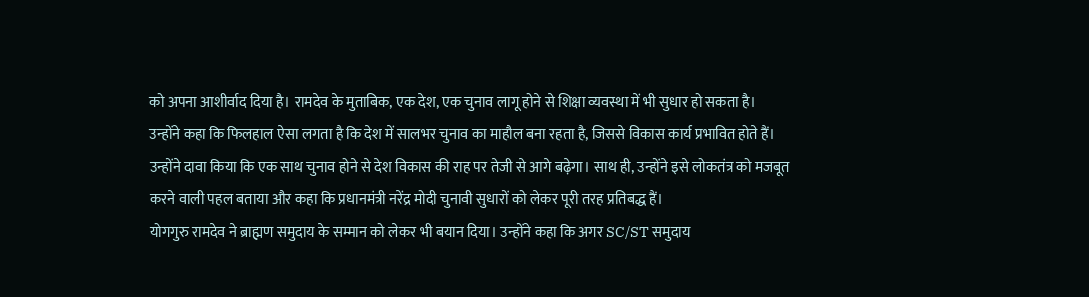को अपना आशीर्वाद दिया है। रामदेव के मुताबिक, एक देश, एक चुनाव लागू होने से शिक्षा व्यवस्था में भी सुधार हो सकता है।
उन्होंने कहा कि फिलहाल ऐसा लगता है कि देश में सालभर चुनाव का माहौल बना रहता है, जिससे विकास कार्य प्रभावित होते हैं।
उन्होंने दावा किया कि एक साथ चुनाव होने से देश विकास की राह पर तेजी से आगे बढ़ेगा। साथ ही, उन्होंने इसे लोकतंत्र को मजबूत करने वाली पहल बताया और कहा कि प्रधानमंत्री नरेंद्र मोदी चुनावी सुधारों को लेकर पूरी तरह प्रतिबद्ध हैं।
योगगुरु रामदेव ने ब्राह्मण समुदाय के सम्मान को लेकर भी बयान दिया। उन्होंने कहा कि अगर SC/ST समुदाय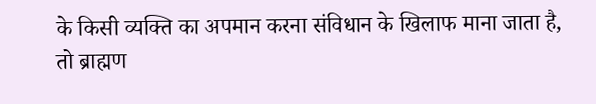के किसी व्यक्ति का अपमान करना संविधान के खिलाफ माना जाता है, तो ब्राह्मण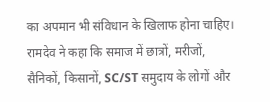का अपमान भी संविधान के खिलाफ होना चाहिए।
रामदेव ने कहा कि समाज में छात्रों, मरीजों, सैनिकों, किसानों, SC/ST समुदाय के लोगों और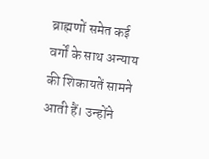ब्राह्मणों समेत कई वर्गों के साथ अन्याय की शिकायतें सामने आती हैं। उन्होंने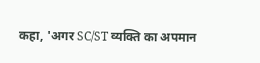कहा, 'अगर SC/ST व्यक्ति का अपमान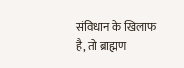संविधान के खिलाफ है, तो ब्राह्मण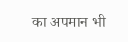का अपमान भी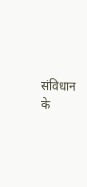संविधान के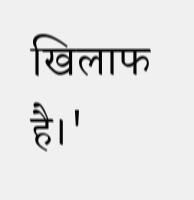खिलाफ है।'